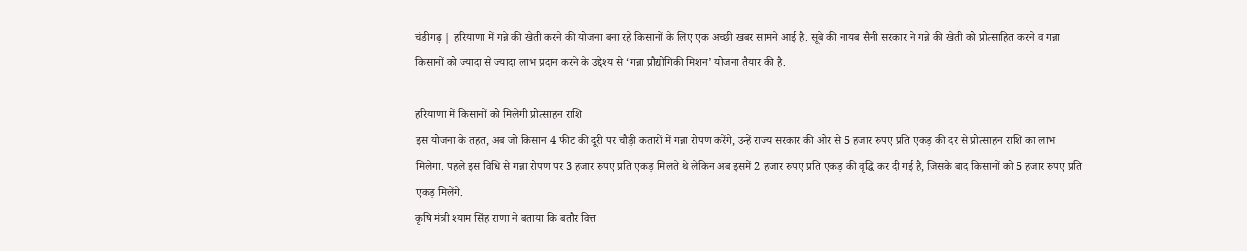चंडीगढ़ | हरियाणा में गन्ने की खेती करने की योजना बना रहे किसानों के लिए एक अच्छी खबर सामने आई है. सूबे की नायब सैनी सरकार ने गन्ने की खेती को प्रोत्साहित करने व गन्ना किसानों को ज्यादा से ज्यादा लाभ प्रदान करने के उद्देश्य से ‘गन्ना प्रौद्योगिकी मिशन’ योजना तैयार की है.

हरियाणा में किसानों को मिलेगी प्रोत्साहन राशि
इस योजना के तहत, अब जो किसान 4 फीट की दूरी पर चौड़ी कतारों में गन्ना रोपण करेंगे, उन्हें राज्य सरकार की ओर से 5 हजार रुपए प्रति एकड़ की दर से प्रोत्साहन राशि का लाभ मिलेगा. पहले इस विधि से गन्ना रोपण पर 3 हजार रुपए प्रति एकड़ मिलते थे लेकिन अब इसमें 2 हजार रुपए प्रति एकड़ की वृद्धि कर दी गई है, जिसके बाद किसानों को 5 हजार रुपए प्रति एकड़ मिलेंगे.
कृषि मंत्री श्याम सिंह राणा ने बताया कि बतौर वित्त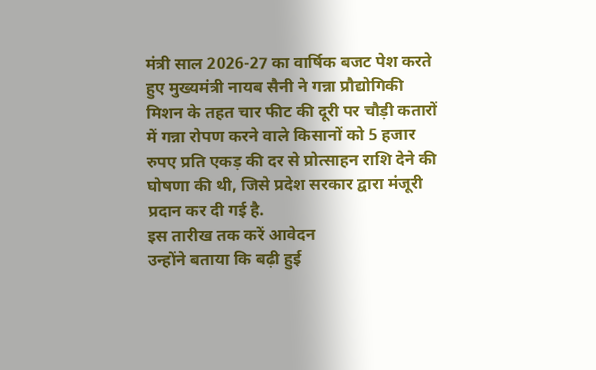मंत्री साल 2026-27 का वार्षिक बजट पेश करते हुए मुख्यमंत्री नायब सैनी ने गन्ना प्रौद्योगिकी मिशन के तहत चार फीट की दूरी पर चौड़ी कतारों में गन्ना रोपण करने वाले किसानों को 5 हजार रुपए प्रति एकड़ की दर से प्रोत्साहन राशि देने की घोषणा की थी, जिसे प्रदेश सरकार द्वारा मंजूरी प्रदान कर दी गई है.
इस तारीख तक करें आवेदन
उन्होंने बताया कि बढ़ी हुई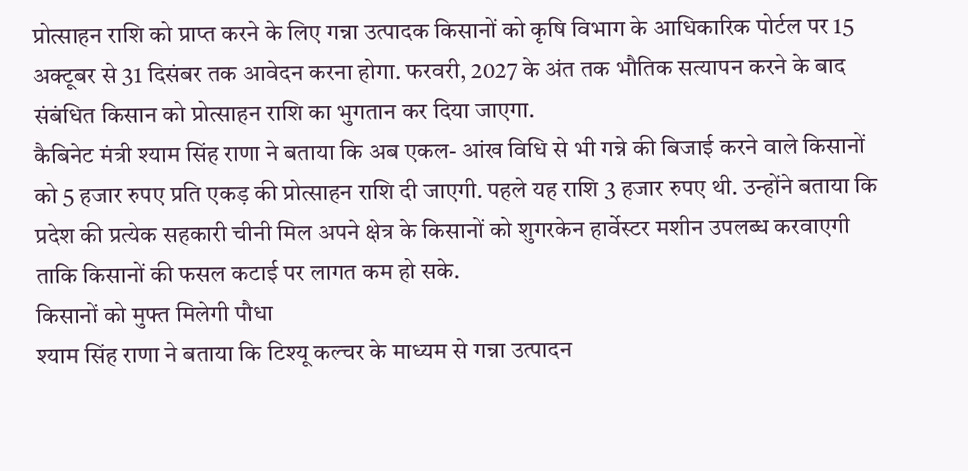प्रोत्साहन राशि को प्राप्त करने के लिए गन्ना उत्पादक किसानों को कृषि विभाग के आधिकारिक पोर्टल पर 15 अक्टूबर से 31 दिसंबर तक आवेदन करना होगा. फरवरी, 2027 के अंत तक भौतिक सत्यापन करने के बाद संबंधित किसान को प्रोत्साहन राशि का भुगतान कर दिया जाएगा.
कैबिनेट मंत्री श्याम सिंह राणा ने बताया कि अब एकल- आंख विधि से भी गन्ने की बिजाई करने वाले किसानों को 5 हजार रुपए प्रति एकड़ की प्रोत्साहन राशि दी जाएगी. पहले यह राशि 3 हजार रुपए थी. उन्होंने बताया कि प्रदेश की प्रत्येक सहकारी चीनी मिल अपने क्षेत्र के किसानों को शुगरकेन हार्वेस्टर मशीन उपलब्ध करवाएगी ताकि किसानों की फसल कटाई पर लागत कम हो सके.
किसानों को मुफ्त मिलेगी पौधा
श्याम सिंह राणा ने बताया कि टिश्यू कल्चर के माध्यम से गन्ना उत्पादन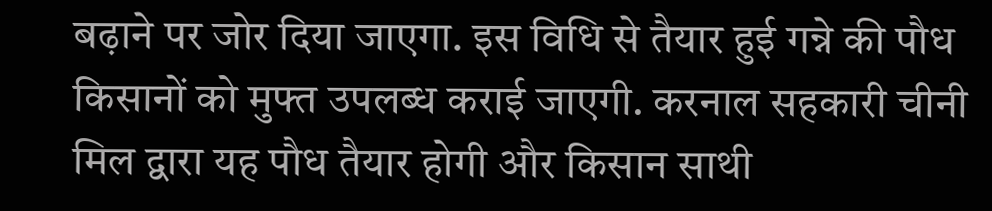बढ़ाने पर जोर दिया जाएगा. इस विधि से तैयार हुई गन्ने की पौध किसानों को मुफ्त उपलब्ध कराई जाएगी. करनाल सहकारी चीनी मिल द्वारा यह पौध तैयार होगी और किसान साथी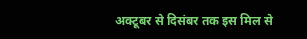अक्टूबर से दिसंबर तक इस मिल से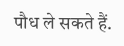पौध ले सकते हैं.